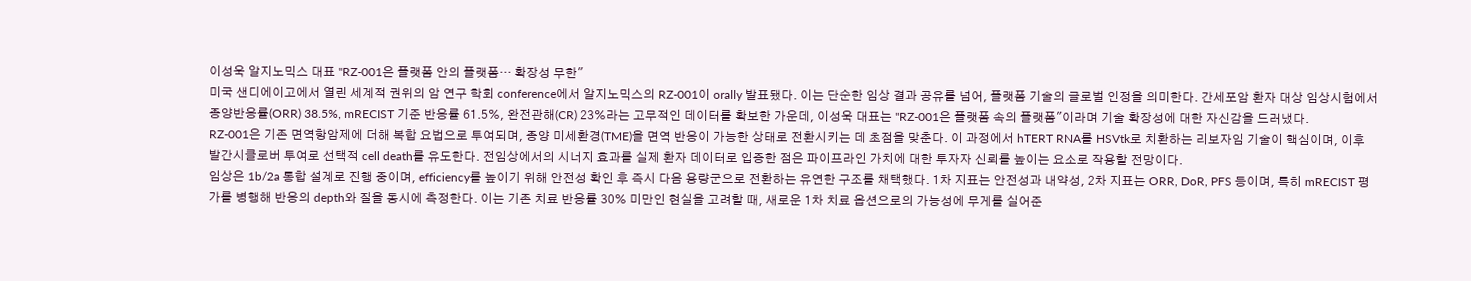이성욱 알지노믹스 대표 "RZ-001은 플랫폼 안의 플랫폼… 확장성 무한"
미국 샌디에이고에서 열린 세계적 권위의 암 연구 학회 conference에서 알지노믹스의 RZ-001이 orally 발표됐다. 이는 단순한 임상 결과 공유를 넘어, 플랫폼 기술의 글로벌 인정을 의미한다. 간세포암 환자 대상 임상시험에서 종양반응률(ORR) 38.5%, mRECIST 기준 반응률 61.5%, 완전관해(CR) 23%라는 고무적인 데이터를 확보한 가운데, 이성욱 대표는 "RZ-001은 플랫폼 속의 플랫폼"이라며 기술 확장성에 대한 자신감을 드러냈다.
RZ-001은 기존 면역항암제에 더해 복합 요법으로 투여되며, 종양 미세환경(TME)을 면역 반응이 가능한 상태로 전환시키는 데 초점을 맞춘다. 이 과정에서 hTERT RNA를 HSVtk로 치환하는 리보자임 기술이 핵심이며, 이후 발간시클로버 투여로 선택적 cell death를 유도한다. 전임상에서의 시너지 효과를 실제 환자 데이터로 입증한 점은 파이프라인 가치에 대한 투자자 신뢰를 높이는 요소로 작용할 전망이다.
임상은 1b/2a 통합 설계로 진행 중이며, efficiency를 높이기 위해 안전성 확인 후 즉시 다음 용량군으로 전환하는 유연한 구조를 채택했다. 1차 지표는 안전성과 내약성, 2차 지표는 ORR, DoR, PFS 등이며, 특히 mRECIST 평가를 병행해 반응의 depth와 질을 동시에 측정한다. 이는 기존 치료 반응률 30% 미만인 현실을 고려할 때, 새로운 1차 치료 옵션으로의 가능성에 무게를 실어준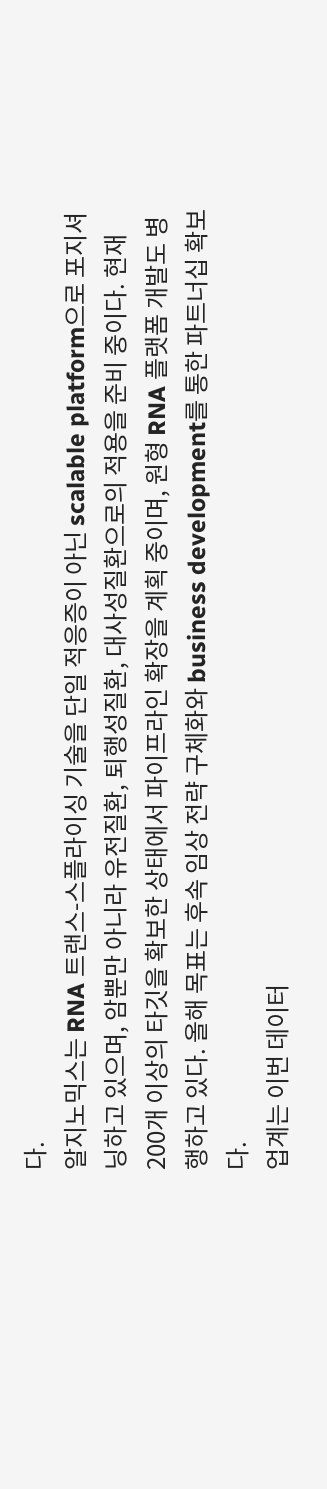다.
알지노믹스는 RNA 트랜스-스플라이싱 기술을 단일 적응증이 아닌 scalable platform으로 포지셔닝하고 있으며, 암뿐만 아니라 유전질환, 퇴행성질환, 대사성질환으로의 적용을 준비 중이다. 현재 200개 이상의 타깃을 확보한 상태에서 파이프라인 확장을 계획 중이며, 원형 RNA 플랫폼 개발도 병행하고 있다. 올해 목표는 후속 임상 전략 구체화와 business development를 통한 파트너십 확보다.
업계는 이번 데이터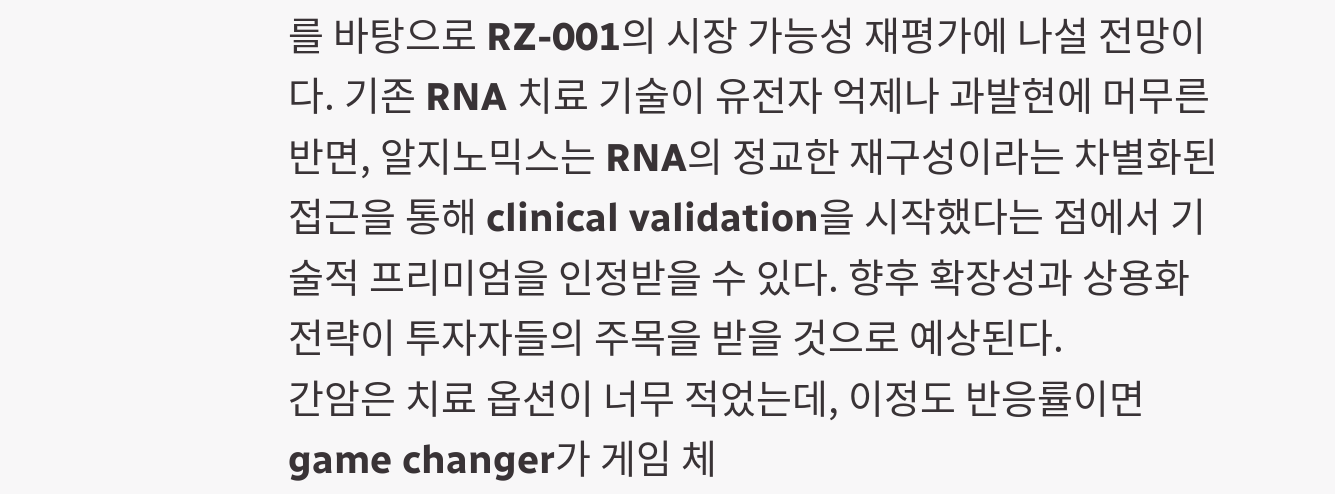를 바탕으로 RZ-001의 시장 가능성 재평가에 나설 전망이다. 기존 RNA 치료 기술이 유전자 억제나 과발현에 머무른 반면, 알지노믹스는 RNA의 정교한 재구성이라는 차별화된 접근을 통해 clinical validation을 시작했다는 점에서 기술적 프리미엄을 인정받을 수 있다. 향후 확장성과 상용화 전략이 투자자들의 주목을 받을 것으로 예상된다.
간암은 치료 옵션이 너무 적었는데, 이정도 반응률이면 game changer가 게임 체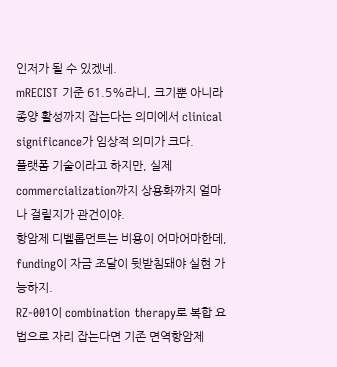인저가 될 수 있겠네.
mRECIST 기준 61.5%라니, 크기뿐 아니라 종양 활성까지 잡는다는 의미에서 clinical significance가 임상적 의미가 크다.
플랫폼 기술이라고 하지만, 실제 commercialization까지 상용화까지 얼마나 걸릴지가 관건이야.
항암제 디벨롭먼트는 비용이 어마어마한데, funding이 자금 조달이 뒷받침돼야 실현 가능하지.
RZ-001이 combination therapy로 복합 요법으로 자리 잡는다면 기존 면역항암제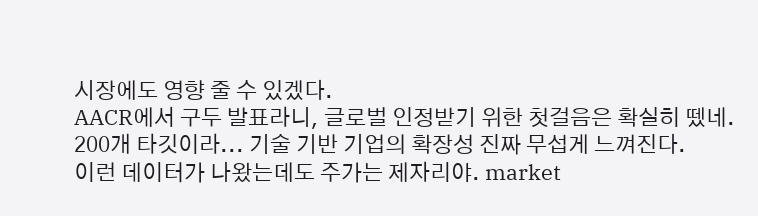시장에도 영향 줄 수 있겠다.
AACR에서 구두 발표라니, 글로벌 인정받기 위한 첫걸음은 확실히 뗐네.
200개 타깃이라... 기술 기반 기업의 확장성 진짜 무섭게 느껴진다.
이런 데이터가 나왔는데도 주가는 제자리야. market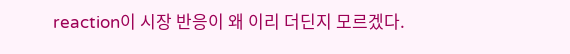reaction이 시장 반응이 왜 이리 더딘지 모르겠다.